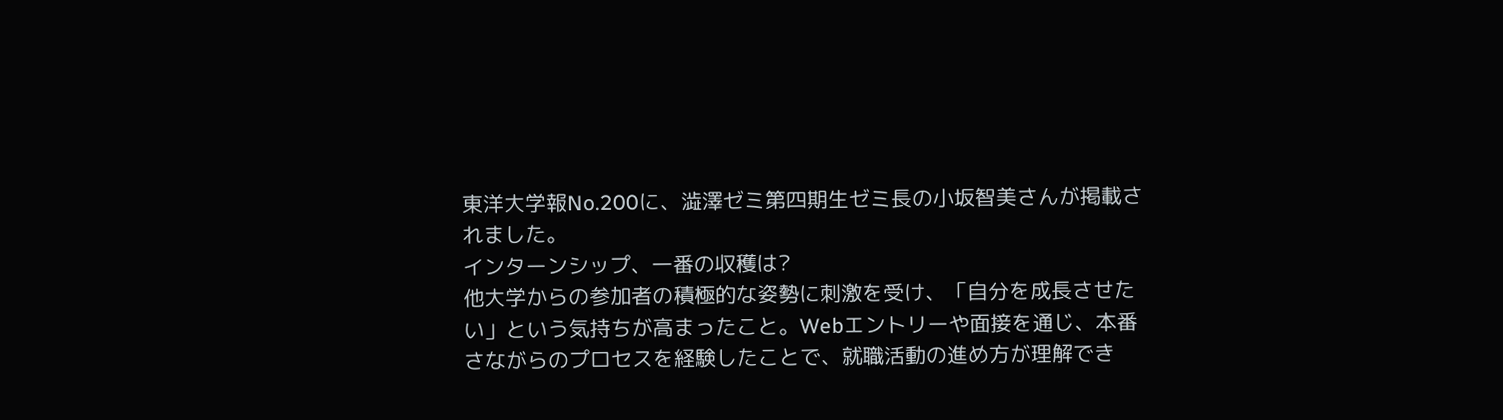東洋大学報No.200に、澁澤ゼミ第四期生ゼミ長の小坂智美さんが掲載されました。
インターンシップ、一番の収穫は?
他大学からの参加者の積極的な姿勢に刺激を受け、「自分を成長させたい」という気持ちが高まったこと。Webエントリーや面接を通じ、本番さながらのプロセスを経験したことで、就職活動の進め方が理解でき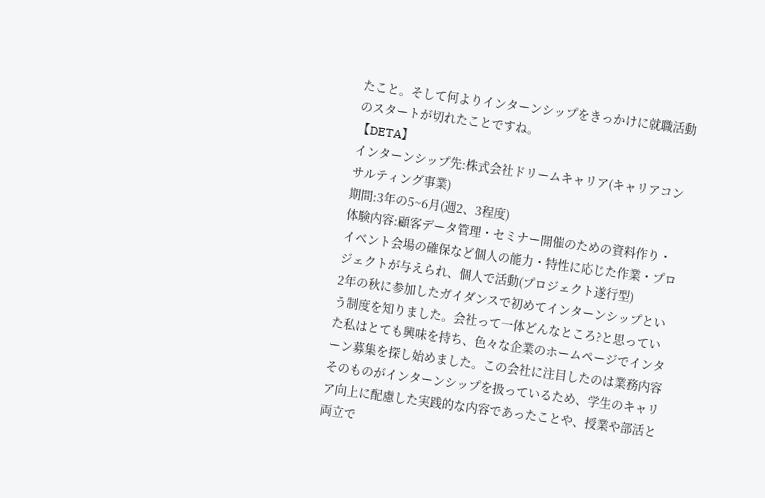たこと。そして何よりインターンシップをきっかけに就職活動のスタートが切れたことですね。
【DETA】
インターンシップ先:株式会社ドリームキャリア(キャリアコンサルティング事業)
期間:3年の5~6月(週2、3程度)
体験内容:顧客データ管理・セミナー開催のための資料作り・イベント会場の確保など個人の能力・特性に応じた作業・プロジェクトが与えられ、個人で活動(プロジェクト遂行型)
2年の秋に参加したガイダンスで初めてインターンシップという制度を知りました。会社って一体どんなところ?と思っていた私はとても興味を持ち、色々な企業のホームページでインターン募集を探し始めました。この会社に注目したのは業務内容そのものがインターンシップを扱っているため、学生のキャリア向上に配慮した実践的な内容であったことや、授業や部活と両立で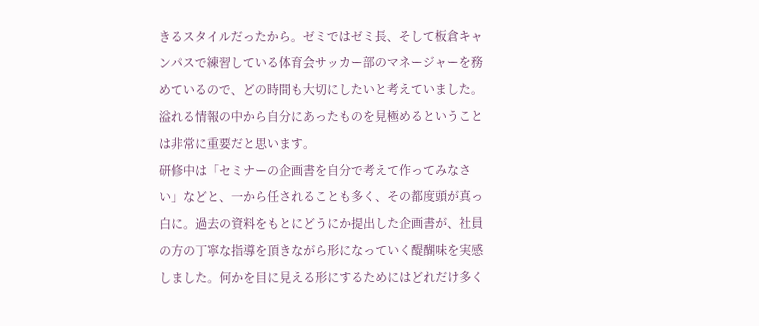きるスタイルだったから。ゼミではゼミ長、そして板倉キャンパスで練習している体育会サッカー部のマネージャーを務めているので、どの時間も大切にしたいと考えていました。溢れる情報の中から自分にあったものを見極めるということは非常に重要だと思います。
研修中は「セミナーの企画書を自分で考えて作ってみなさい」などと、一から任されることも多く、その都度頭が真っ白に。過去の資料をもとにどうにか提出した企画書が、社員の方の丁寧な指導を頂きながら形になっていく醍醐味を実感しました。何かを目に見える形にするためにはどれだけ多く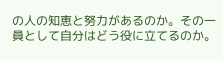の人の知恵と努力があるのか。その一員として自分はどう役に立てるのか。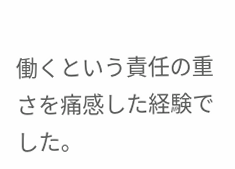働くという責任の重さを痛感した経験でした。